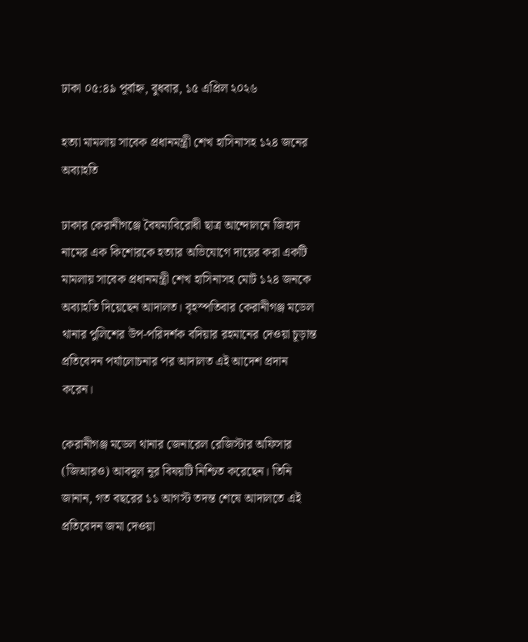ঢাকা ০৫:৪৯ পূর্বাহ্ন, বুধবার, ১৫ এপ্রিল ২০২৬

হত্যা মামলায় সাবেক প্রধানমন্ত্রী শেখ হাসিনাসহ ১২৪ জনের অব্যাহতি

ঢাকার কেরানীগঞ্জে বৈষম্যবিরোধী ছাত্র আন্দোলনে জিহাদ নামের এক কিশোরকে হত্যার অভিযোগে দায়ের করা একটি মামলায় সাবেক প্রধানমন্ত্রী শেখ হাসিনাসহ মোট ১২৪ জনকে অব্যাহতি দিয়েছেন আদালত। বৃহস্পতিবার কেরানীগঞ্জ মডেল থানার পুলিশের উপ-পরিদর্শক বদিয়ার রহমানের দেওয়া চূড়ান্ত প্রতিবেদন পর্যালোচনার পর আদালত এই আদেশ প্রদান করেন।

কেরানীগঞ্জ মডেল থানার জেনারেল রেজিস্টার অফিসার (জিআরও) আবদুল নূর বিষয়টি নিশ্চিত করেছেন। তিনি জানান, গত বছরের ১১ আগস্ট তদন্ত শেষে আদালতে এই প্রতিবেদন জমা দেওয়া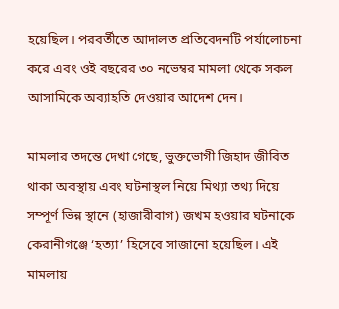হয়েছিল। পরবর্তীতে আদালত প্রতিবেদনটি পর্যালোচনা করে এবং ওই বছরের ৩০ নভেম্বর মামলা থেকে সকল আসামিকে অব্যাহতি দেওয়ার আদেশ দেন।

মামলার তদন্তে দেখা গেছে, ভুক্তভোগী জিহাদ জীবিত থাকা অবস্থায় এবং ঘটনাস্থল নিয়ে মিথ্যা তথ্য দিয়ে সম্পূর্ণ ভিন্ন স্থানে (হাজারীবাগ) জখম হওয়ার ঘটনাকে কেরানীগঞ্জে ‘হত্যা’ হিসেবে সাজানো হয়েছিল। এই মামলায়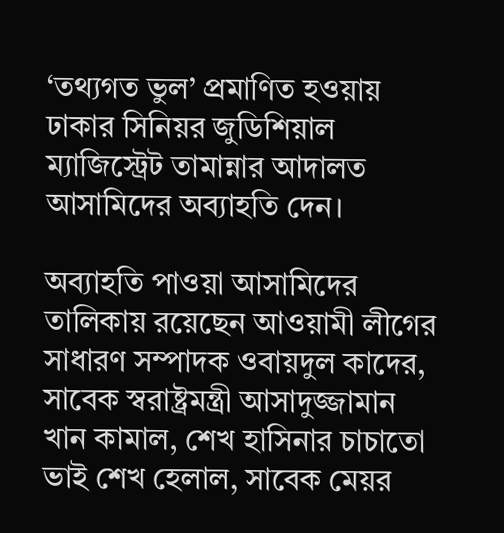‘তথ্যগত ভুল’ প্রমাণিত হওয়ায় ঢাকার সিনিয়র জুডিশিয়াল ম্যাজিস্ট্রেট তামান্নার আদালত আসামিদের অব্যাহতি দেন।

অব্যাহতি পাওয়া আসামিদের তালিকায় রয়েছেন আওয়ামী লীগের সাধারণ সম্পাদক ওবায়দুল কাদের, সাবেক স্বরাষ্ট্রমন্ত্রী আসাদুজ্জামান খান কামাল, শেখ হাসিনার চাচাতো ভাই শেখ হেলাল, সাবেক মেয়র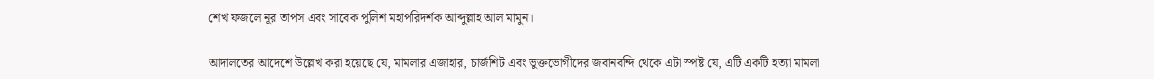শেখ ফজলে নূর তাপস এবং সাবেক পুলিশ মহাপরিদর্শক আব্দুল্লাহ আল মামুন।

আদালতের আদেশে উল্লেখ করা হয়েছে যে, মামলার এজাহার, চার্জশিট এবং ভুক্তভোগীদের জবানবন্দি থেকে এটা স্পষ্ট যে, এটি একটি হত্যা মামলা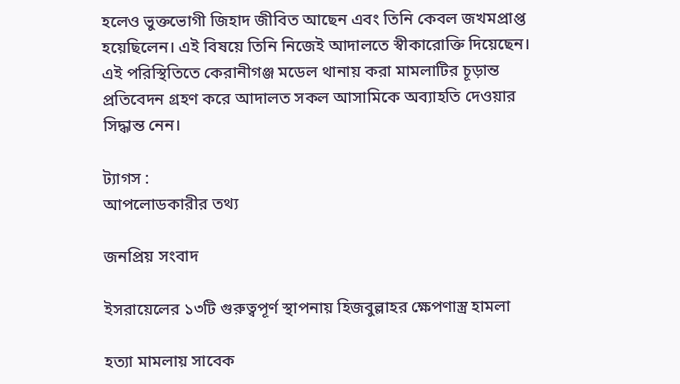হলেও ভুক্তভোগী জিহাদ জীবিত আছেন এবং তিনি কেবল জখমপ্রাপ্ত হয়েছিলেন। এই বিষয়ে তিনি নিজেই আদালতে স্বীকারোক্তি দিয়েছেন। এই পরিস্থিতিতে কেরানীগঞ্জ মডেল থানায় করা মামলাটির চূড়ান্ত প্রতিবেদন গ্রহণ করে আদালত সকল আসামিকে অব্যাহতি দেওয়ার সিদ্ধান্ত নেন।

ট্যাগস :
আপলোডকারীর তথ্য

জনপ্রিয় সংবাদ

ইসরায়েলের ১৩টি গুরুত্বপূর্ণ স্থাপনায় হিজবুল্লাহর ক্ষেপণাস্ত্র হামলা

হত্যা মামলায় সাবেক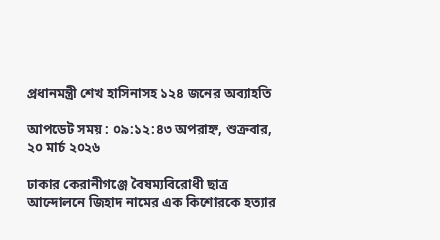প্রধানমন্ত্রী শেখ হাসিনাসহ ১২৪ জনের অব্যাহতি

আপডেট সময় : ০৯:১২:৪৩ অপরাহ্ন, শুক্রবার, ২০ মার্চ ২০২৬

ঢাকার কেরানীগঞ্জে বৈষম্যবিরোধী ছাত্র আন্দোলনে জিহাদ নামের এক কিশোরকে হত্যার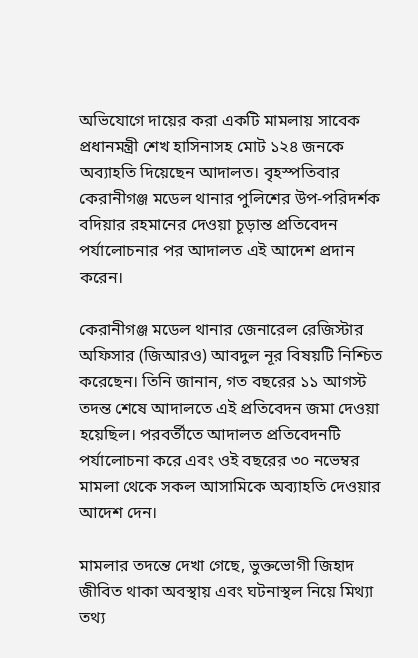অভিযোগে দায়ের করা একটি মামলায় সাবেক প্রধানমন্ত্রী শেখ হাসিনাসহ মোট ১২৪ জনকে অব্যাহতি দিয়েছেন আদালত। বৃহস্পতিবার কেরানীগঞ্জ মডেল থানার পুলিশের উপ-পরিদর্শক বদিয়ার রহমানের দেওয়া চূড়ান্ত প্রতিবেদন পর্যালোচনার পর আদালত এই আদেশ প্রদান করেন।

কেরানীগঞ্জ মডেল থানার জেনারেল রেজিস্টার অফিসার (জিআরও) আবদুল নূর বিষয়টি নিশ্চিত করেছেন। তিনি জানান, গত বছরের ১১ আগস্ট তদন্ত শেষে আদালতে এই প্রতিবেদন জমা দেওয়া হয়েছিল। পরবর্তীতে আদালত প্রতিবেদনটি পর্যালোচনা করে এবং ওই বছরের ৩০ নভেম্বর মামলা থেকে সকল আসামিকে অব্যাহতি দেওয়ার আদেশ দেন।

মামলার তদন্তে দেখা গেছে, ভুক্তভোগী জিহাদ জীবিত থাকা অবস্থায় এবং ঘটনাস্থল নিয়ে মিথ্যা তথ্য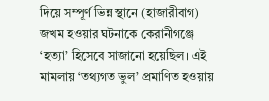দিয়ে সম্পূর্ণ ভিন্ন স্থানে (হাজারীবাগ) জখম হওয়ার ঘটনাকে কেরানীগঞ্জে ‘হত্যা’ হিসেবে সাজানো হয়েছিল। এই মামলায় ‘তথ্যগত ভুল’ প্রমাণিত হওয়ায়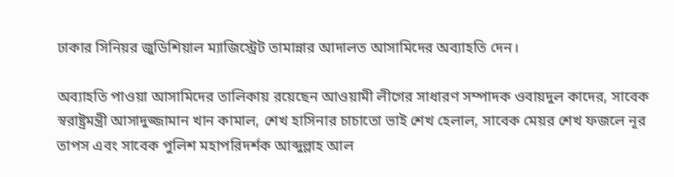ঢাকার সিনিয়র জুডিশিয়াল ম্যাজিস্ট্রেট তামান্নার আদালত আসামিদের অব্যাহতি দেন।

অব্যাহতি পাওয়া আসামিদের তালিকায় রয়েছেন আওয়ামী লীগের সাধারণ সম্পাদক ওবায়দুল কাদের, সাবেক স্বরাষ্ট্রমন্ত্রী আসাদুজ্জামান খান কামাল, শেখ হাসিনার চাচাতো ভাই শেখ হেলাল, সাবেক মেয়র শেখ ফজলে নূর তাপস এবং সাবেক পুলিশ মহাপরিদর্শক আব্দুল্লাহ আল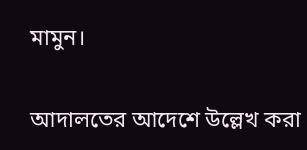মামুন।

আদালতের আদেশে উল্লেখ করা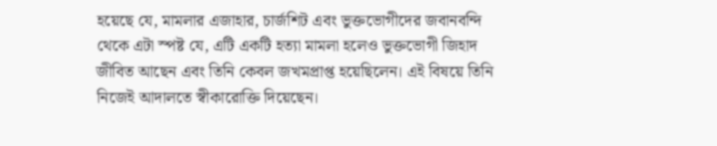হয়েছে যে, মামলার এজাহার, চার্জশিট এবং ভুক্তভোগীদের জবানবন্দি থেকে এটা স্পষ্ট যে, এটি একটি হত্যা মামলা হলেও ভুক্তভোগী জিহাদ জীবিত আছেন এবং তিনি কেবল জখমপ্রাপ্ত হয়েছিলেন। এই বিষয়ে তিনি নিজেই আদালতে স্বীকারোক্তি দিয়েছেন।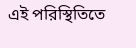এই পরিস্থিতিতে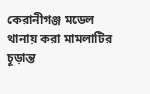কেরানীগঞ্জ মডেল থানায় করা মামলাটির চূড়ান্ত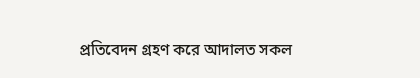প্রতিবেদন গ্রহণ করে আদালত সকল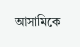আসামিকে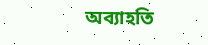অব্যাহতি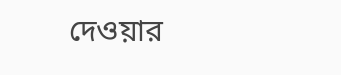দেওয়ার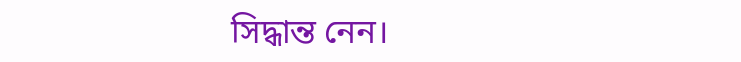সিদ্ধান্ত নেন।